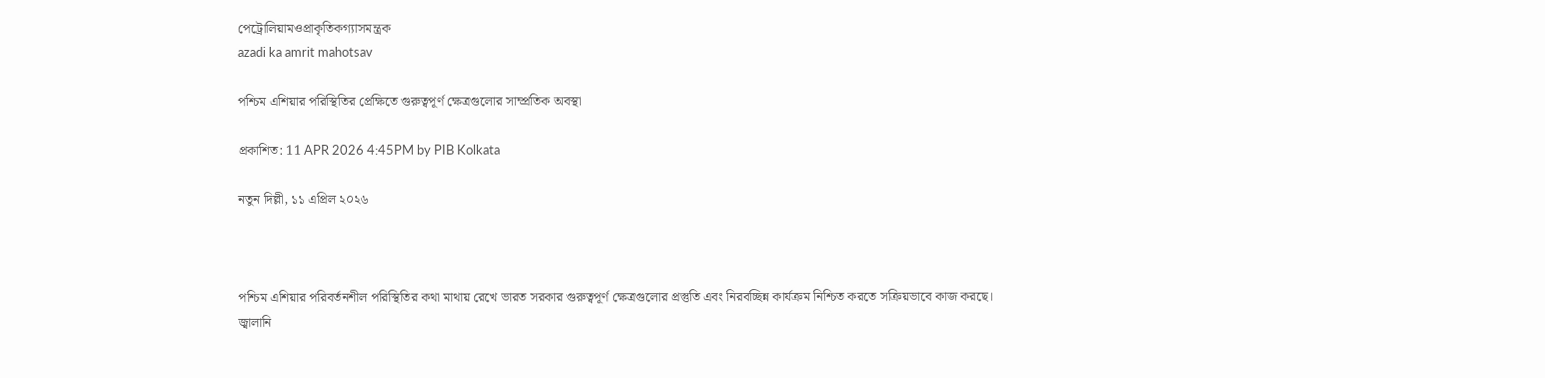পেট্রোলিয়ামওপ্রাকৃতিকগ্যাসমন্ত্রক
azadi ka amrit mahotsav

পশ্চিম এশিয়ার পরিস্থিতির প্রেক্ষিতে গুরুত্বপূর্ণ ক্ষেত্রগুলোর সাম্প্রতিক অবস্থা

প্রকাশিত: 11 APR 2026 4:45PM by PIB Kolkata

নতুন দিল্লী, ১১ এপ্রিল ২০২৬



পশ্চিম এশিয়ার পরিবর্তনশীল পরিস্থিতির কথা মাথায় রেখে ভারত সরকার গুরুত্বপূর্ণ ক্ষেত্রগুলোর প্রস্তুতি এবং নিরবচ্ছিন্ন কার্যক্রম নিশ্চিত করতে সক্রিয়ভাবে কাজ করছে। জ্বালানি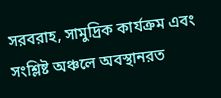সরবরাহ, সামুদ্রিক কার্যক্রম এবং সংশ্লিষ্ট অঞ্চলে অবস্থানরত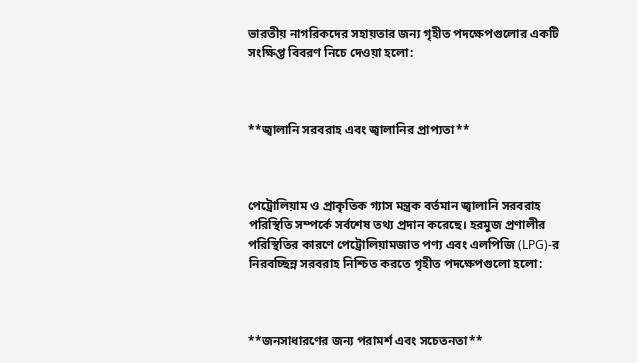ভারতীয় নাগরিকদের সহায়তার জন্য গৃহীত পদক্ষেপগুলোর একটি সংক্ষিপ্ত বিবরণ নিচে দেওয়া হলো:



**জ্বালানি সরবরাহ এবং জ্বালানির প্রাপ্যতা**



পেট্রোলিয়াম ও প্রাকৃতিক গ্যাস মন্ত্রক বর্তমান জ্বালানি সরবরাহ পরিস্থিতি সম্পর্কে সর্বশেষ তথ্য প্রদান করেছে। হরমুজ প্রণালীর পরিস্থিতির কারণে পেট্রোলিয়ামজাত পণ্য এবং এলপিজি (LPG)-র নিরবচ্ছিন্ন সরবরাহ নিশ্চিত করতে গৃহীত পদক্ষেপগুলো হলো:



**জনসাধারণের জন্য পরামর্শ এবং সচেতনতা**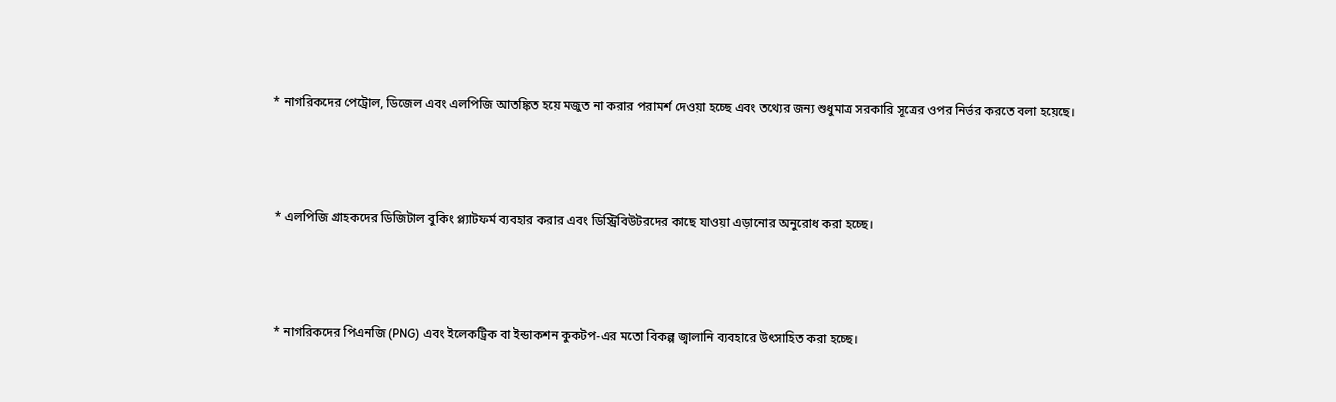* নাগরিকদের পেট্রোল, ডিজেল এবং এলপিজি আতঙ্কিত হয়ে মজুত না করার পরামর্শ দেওয়া হচ্ছে এবং তথ্যের জন্য শুধুমাত্র সরকারি সূত্রের ওপর নির্ভর করতে বলা হয়েছে।



 * এলপিজি গ্রাহকদের ডিজিটাল বুকিং প্ল্যাটফর্ম ব্যবহার করার এবং ডিস্ট্রিবিউটরদের কাছে যাওয়া এড়ানোর অনুরোধ করা হচ্ছে।



 * নাগরিকদের পিএনজি (PNG) এবং ইলেকট্রিক বা ইন্ডাকশন কুকটপ-এর মতো বিকল্প জ্বালানি ব্যবহারে উৎসাহিত করা হচ্ছে।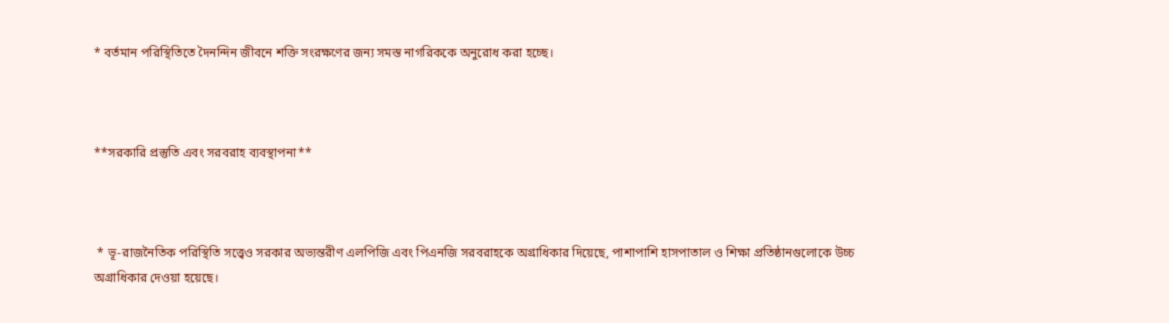* বর্তমান পরিস্থিতিতে দৈনন্দিন জীবনে শক্তি সংরক্ষণের জন্য সমস্ত নাগরিককে অনুরোধ করা হচ্ছে।



**সরকারি প্রস্তুতি এবং সরবরাহ ব্যবস্থাপনা**



 * ভূ-রাজনৈতিক পরিস্থিতি সত্ত্বেও সরকার অভ্যন্তরীণ এলপিজি এবং পিএনজি সরবরাহকে অগ্রাধিকার দিয়েছে, পাশাপাশি হাসপাতাল ও শিক্ষা প্রতিষ্ঠানগুলোকে উচ্চ অগ্রাধিকার দেওয়া হয়েছে।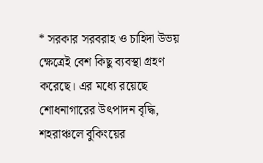* সরকার সরবরাহ ও চাহিদা উভয় ক্ষেত্রেই বেশ কিছু ব্যবস্থা গ্রহণ করেছে। এর মধ্যে রয়েছে শোধনাগারের উৎপাদন বৃদ্ধি, শহরাঞ্চলে বুকিংয়ের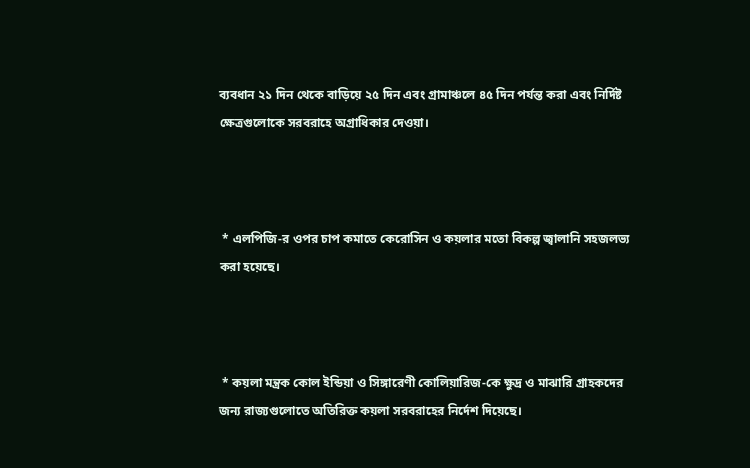ব্যবধান ২১ দিন থেকে বাড়িয়ে ২৫ দিন এবং গ্রামাঞ্চলে ৪৫ দিন পর্যন্ত করা এবং নির্দিষ্ট ক্ষেত্রগুলোকে সরবরাহে অগ্রাধিকার দেওয়া।



 * এলপিজি-র ওপর চাপ কমাতে কেরোসিন ও কয়লার মতো বিকল্প জ্বালানি সহজলভ্য করা হয়েছে।



 * কয়লা মন্ত্রক কোল ইন্ডিয়া ও সিঙ্গারেণী কোলিয়ারিজ-কে ক্ষুদ্র ও মাঝারি গ্রাহকদের জন্য রাজ্যগুলোতে অতিরিক্ত কয়লা সরবরাহের নির্দেশ দিয়েছে।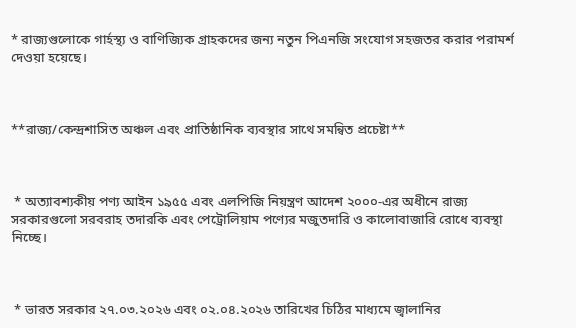* রাজ্যগুলোকে গার্হস্থ্য ও বাণিজ্যিক গ্রাহকদের জন্য নতুন পিএনজি সংযোগ সহজতর করার পরামর্শ দেওয়া হয়েছে।



**রাজ্য/কেন্দ্রশাসিত অঞ্চল এবং প্রাতিষ্ঠানিক ব্যবস্থার সাথে সমন্বিত প্রচেষ্টা**



 * অত্যাবশ্যকীয় পণ্য আইন ১৯৫৫ এবং এলপিজি নিয়ন্ত্রণ আদেশ ২০০০-এর অধীনে রাজ্য সরকারগুলো সরবরাহ তদারকি এবং পেট্রোলিয়াম পণ্যের মজুতদারি ও কালোবাজারি রোধে ব্যবস্থা নিচ্ছে।



 * ভারত সরকার ২৭.০৩.২০২৬ এবং ০২.০৪.২০২৬ তারিখের চিঠির মাধ্যমে জ্বালানির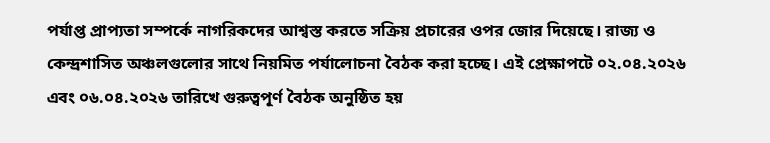পর্যাপ্ত প্রাপ্যতা সম্পর্কে নাগরিকদের আশ্বস্ত করতে সক্রিয় প্রচারের ওপর জোর দিয়েছে। রাজ্য ও কেন্দ্রশাসিত অঞ্চলগুলোর সাথে নিয়মিত পর্যালোচনা বৈঠক করা হচ্ছে। এই প্রেক্ষাপটে ০২.০৪.২০২৬ এবং ০৬.০৪.২০২৬ তারিখে গুরুত্বপূর্ণ বৈঠক অনুষ্ঠিত হয়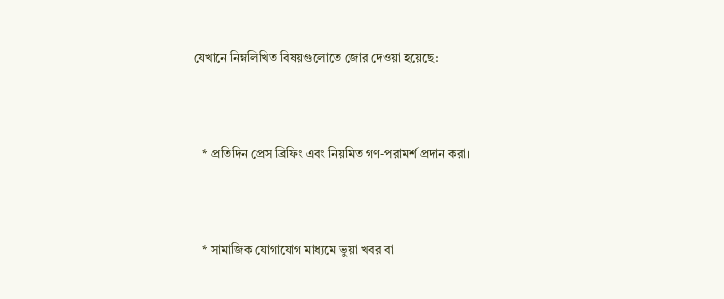যেখানে নিম্নলিখিত বিষয়গুলোতে জোর দেওয়া হয়েছে:



   * প্রতিদিন প্রেস ব্রিফিং এবং নিয়মিত গণ-পরামর্শ প্রদান করা।



   * সামাজিক যোগাযোগ মাধ্যমে ভুয়া খবর বা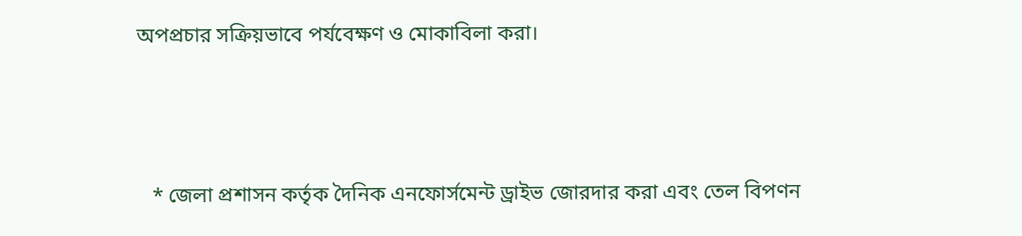অপপ্রচার সক্রিয়ভাবে পর্যবেক্ষণ ও মোকাবিলা করা।



   * জেলা প্রশাসন কর্তৃক দৈনিক এনফোর্সমেন্ট ড্রাইভ জোরদার করা এবং তেল বিপণন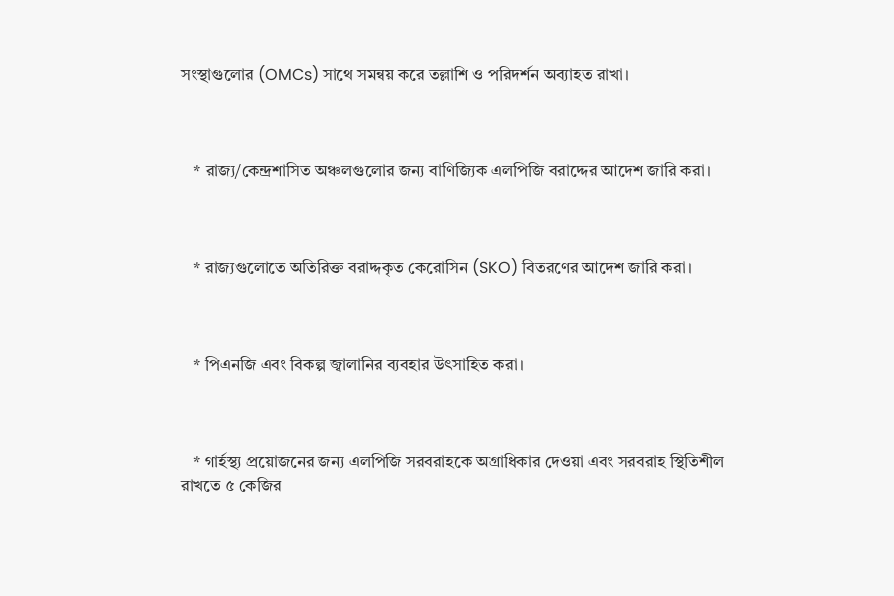সংস্থাগুলোর (OMCs) সাথে সমন্বয় করে তল্লাশি ও পরিদর্শন অব্যাহত রাখা।



   * রাজ্য/কেন্দ্রশাসিত অঞ্চলগুলোর জন্য বাণিজ্যিক এলপিজি বরাদ্দের আদেশ জারি করা।



   * রাজ্যগুলোতে অতিরিক্ত বরাদ্দকৃত কেরোসিন (SKO) বিতরণের আদেশ জারি করা।



   * পিএনজি এবং বিকল্প জ্বালানির ব্যবহার উৎসাহিত করা।



   * গার্হস্থ্য প্রয়োজনের জন্য এলপিজি সরবরাহকে অগ্রাধিকার দেওয়া এবং সরবরাহ স্থিতিশীল রাখতে ৫ কেজির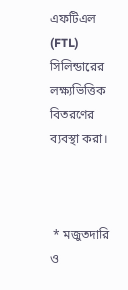এফটিএল (FTL) সিলিন্ডারের লক্ষ্যভিত্তিক বিতরণের ব্যবস্থা করা।



 * মজুতদারি ও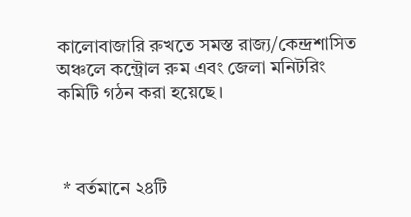কালোবাজারি রুখতে সমস্ত রাজ্য/কেন্দ্রশাসিত অঞ্চলে কন্ট্রোল রুম এবং জেলা মনিটরিং কমিটি গঠন করা হয়েছে।



 * বর্তমানে ২৪টি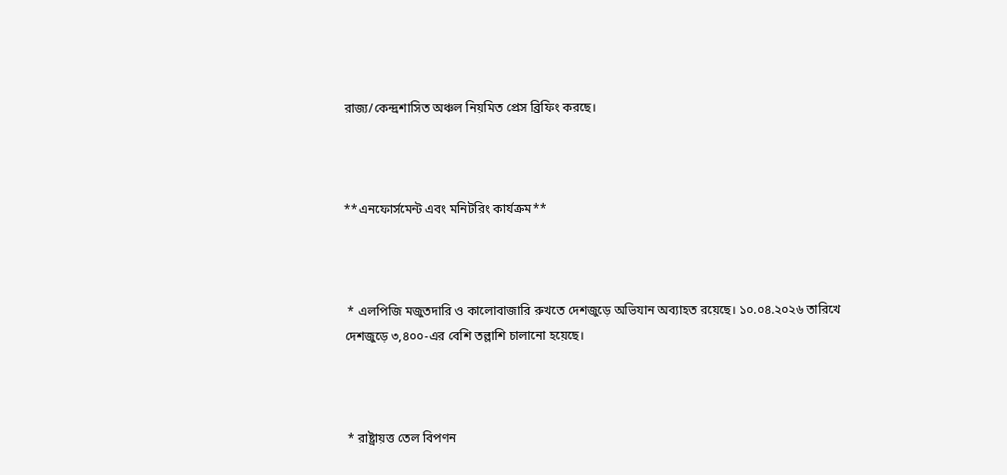রাজ্য/কেন্দ্রশাসিত অঞ্চল নিয়মিত প্রেস ব্রিফিং করছে।



**এনফোর্সমেন্ট এবং মনিটরিং কার্যক্রম**



 * এলপিজি মজুতদারি ও কালোবাজারি রুখতে দেশজুড়ে অভিযান অব্যাহত রয়েছে। ১০.০৪.২০২৬ তারিখে দেশজুড়ে ৩,৪০০-এর বেশি তল্লাশি চালানো হয়েছে।



 * রাষ্ট্রায়ত্ত তেল বিপণন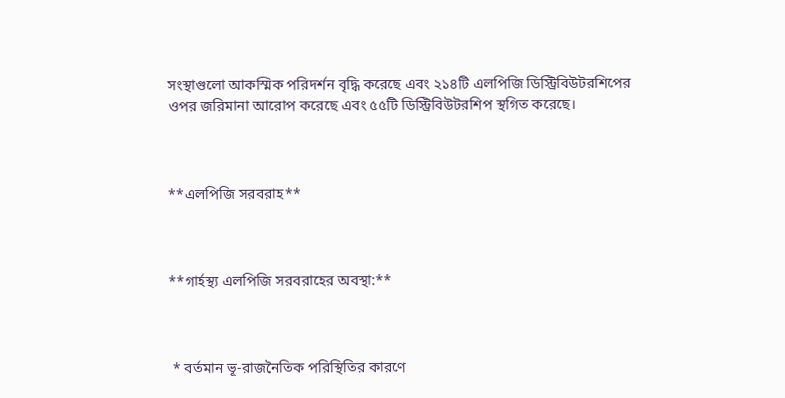সংস্থাগুলো আকস্মিক পরিদর্শন বৃদ্ধি করেছে এবং ২১৪টি এলপিজি ডিস্ট্রিবিউটরশিপের ওপর জরিমানা আরোপ করেছে এবং ৫৫টি ডিস্ট্রিবিউটরশিপ স্থগিত করেছে।



**এলপিজি সরবরাহ**



**গার্হস্থ্য এলপিজি সরবরাহের অবস্থা:**



 * বর্তমান ভূ-রাজনৈতিক পরিস্থিতির কারণে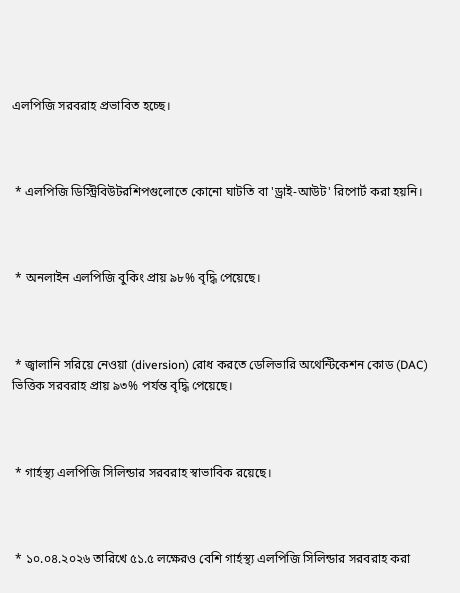এলপিজি সরবরাহ প্রভাবিত হচ্ছে।



 * এলপিজি ডিস্ট্রিবিউটরশিপগুলোতে কোনো ঘাটতি বা 'ড্রাই-আউট' রিপোর্ট করা হয়নি।



 * অনলাইন এলপিজি বুকিং প্রায় ৯৮% বৃদ্ধি পেয়েছে।



 * জ্বালানি সরিয়ে নেওয়া (diversion) রোধ করতে ডেলিভারি অথেন্টিকেশন কোড (DAC) ভিত্তিক সরবরাহ প্রায় ৯৩% পর্যন্ত বৃদ্ধি পেয়েছে।



 * গার্হস্থ্য এলপিজি সিলিন্ডার সরবরাহ স্বাভাবিক রয়েছে।



 * ১০.০৪.২০২৬ তারিখে ৫১.৫ লক্ষেরও বেশি গার্হস্থ্য এলপিজি সিলিন্ডার সরবরাহ করা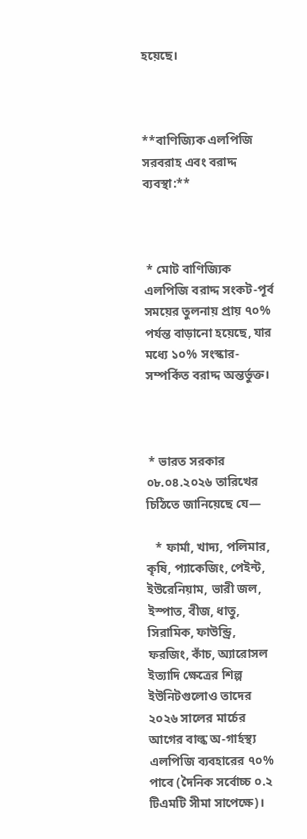হয়েছে।



**বাণিজ্যিক এলপিজি সরবরাহ এবং বরাদ্দ ব্যবস্থা:**



 * মোট বাণিজ্যিক এলপিজি বরাদ্দ সংকট-পূর্ব সময়ের তুলনায় প্রায় ৭০% পর্যন্ত বাড়ানো হয়েছে, যার মধ্যে ১০% সংস্কার-সম্পর্কিত বরাদ্দ অন্তর্ভুক্ত।



 * ভারত সরকার ০৮.০৪.২০২৬ তারিখের চিঠিতে জানিয়েছে যে—

   * ফার্মা, খাদ্য, পলিমার, কৃষি, প্যাকেজিং, পেইন্ট, ইউরেনিয়াম, ভারী জল, ইস্পাত, বীজ, ধাতু, সিরামিক, ফাউন্ড্রি, ফরজিং, কাঁচ, অ্যারোসল ইত্যাদি ক্ষেত্রের শিল্প ইউনিটগুলোও তাদের ২০২৬ সালের মার্চের আগের বাল্ক অ-গার্হস্থ্য এলপিজি ব্যবহারের ৭০% পাবে (দৈনিক সর্বোচ্চ ০.২ টিএমটি সীমা সাপেক্ষে)।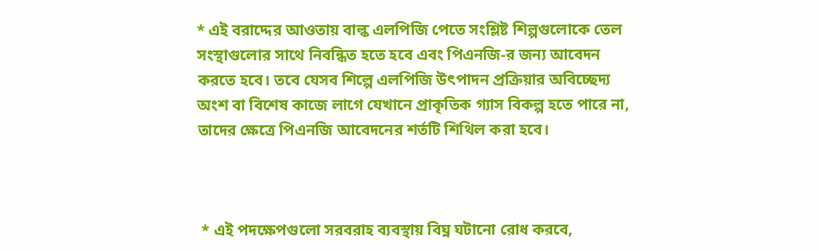* এই বরাদ্দের আওতায় বাল্ক এলপিজি পেতে সংশ্লিষ্ট শিল্পগুলোকে তেল সংস্থাগুলোর সাথে নিবন্ধিত হতে হবে এবং পিএনজি-র জন্য আবেদন করতে হবে। তবে যেসব শিল্পে এলপিজি উৎপাদন প্রক্রিয়ার অবিচ্ছেদ্য অংশ বা বিশেষ কাজে লাগে যেখানে প্রাকৃতিক গ্যাস বিকল্প হতে পারে না, তাদের ক্ষেত্রে পিএনজি আবেদনের শর্তটি শিথিল করা হবে।



 * এই পদক্ষেপগুলো সরবরাহ ব্যবস্থায় বিঘ্ন ঘটানো রোধ করবে,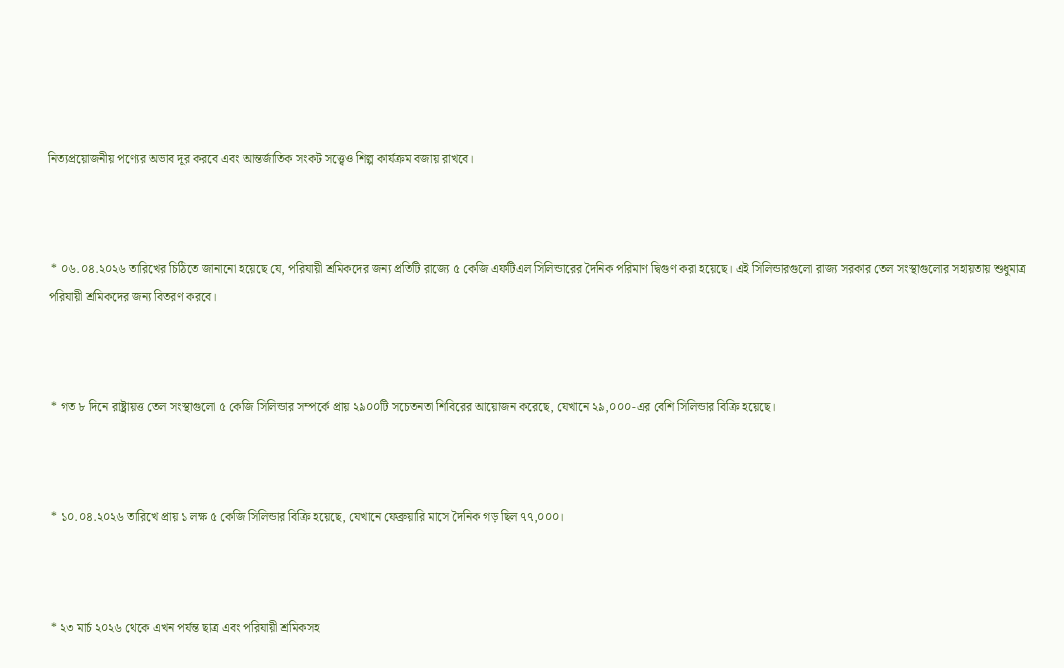নিত্যপ্রয়োজনীয় পণ্যের অভাব দূর করবে এবং আন্তর্জাতিক সংকট সত্ত্বেও শিল্প কার্যক্রম বজায় রাখবে।



 * ০৬.০৪.২০২৬ তারিখের চিঠিতে জানানো হয়েছে যে, পরিযায়ী শ্রমিকদের জন্য প্রতিটি রাজ্যে ৫ কেজি এফটিএল সিলিন্ডারের দৈনিক পরিমাণ দ্বিগুণ করা হয়েছে। এই সিলিন্ডারগুলো রাজ্য সরকার তেল সংস্থাগুলোর সহায়তায় শুধুমাত্র পরিযায়ী শ্রমিকদের জন্য বিতরণ করবে।



 * গত ৮ দিনে রাষ্ট্রায়ত্ত তেল সংস্থাগুলো ৫ কেজি সিলিন্ডার সম্পর্কে প্রায় ২৯০০টি সচেতনতা শিবিরের আয়োজন করেছে, যেখানে ২৯,০০০-এর বেশি সিলিন্ডার বিক্রি হয়েছে।



 * ১০.০৪.২০২৬ তারিখে প্রায় ১ লক্ষ ৫ কেজি সিলিন্ডার বিক্রি হয়েছে, যেখানে ফেব্রুয়ারি মাসে দৈনিক গড় ছিল ৭৭,০০০।



 * ২৩ মার্চ ২০২৬ থেকে এখন পর্যন্ত ছাত্র এবং পরিযায়ী শ্রমিকসহ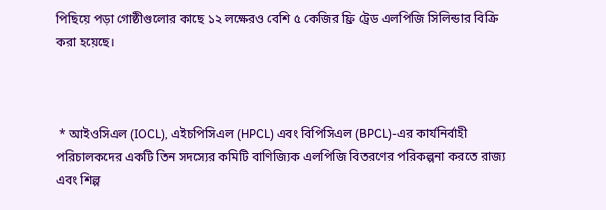পিছিয়ে পড়া গোষ্ঠীগুলোর কাছে ১২ লক্ষেরও বেশি ৫ কেজির ফ্রি ট্রেড এলপিজি সিলিন্ডার বিক্রি করা হয়েছে।



 * আইওসিএল (IOCL), এইচপিসিএল (HPCL) এবং বিপিসিএল (BPCL)-এর কার্যনির্বাহী পরিচালকদের একটি তিন সদস্যের কমিটি বাণিজ্যিক এলপিজি বিতরণের পরিকল্পনা করতে রাজ্য এবং শিল্প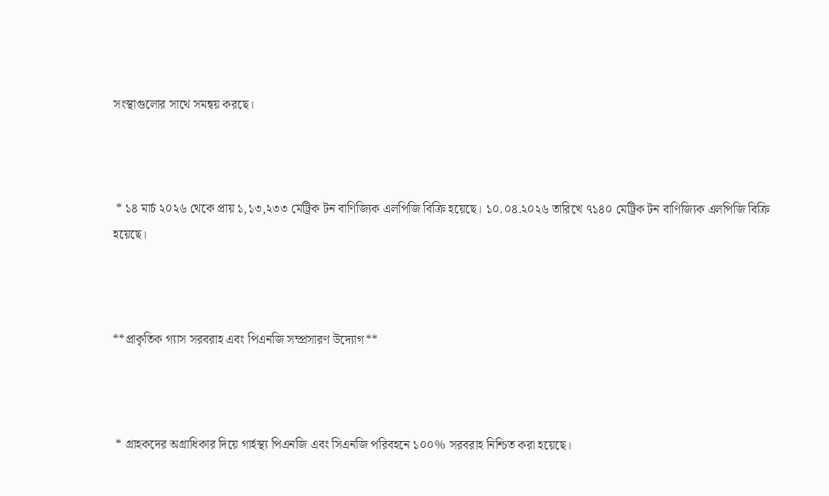সংস্থাগুলোর সাথে সমন্বয় করছে।



 * ১৪ মার্চ ২০২৬ থেকে প্রায় ১,১৩,২৩৩ মেট্রিক টন বাণিজ্যিক এলপিজি বিক্রি হয়েছে। ১০.০৪.২০২৬ তারিখে ৭১৪০ মেট্রিক টন বাণিজ্যিক এলপিজি বিক্রি হয়েছে।



**প্রাকৃতিক গ্যাস সরবরাহ এবং পিএনজি সম্প্রসারণ উদ্যোগ**



 * গ্রাহকদের অগ্রাধিকার দিয়ে গার্হস্থ্য পিএনজি এবং সিএনজি পরিবহনে ১০০% সরবরাহ নিশ্চিত করা হয়েছে।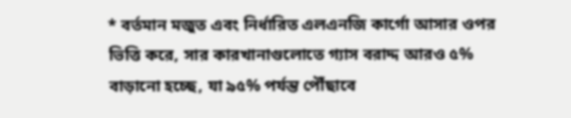* বর্তমান মজুত এবং নির্ধারিত এলএনজি কার্গো আসার ওপর ভিত্তি করে, সার কারখানাগুলোতে গ্যাস বরাদ্দ আরও ৫% বাড়ানো হচ্ছে, যা ৯৫% পর্যন্ত পৌঁছাবে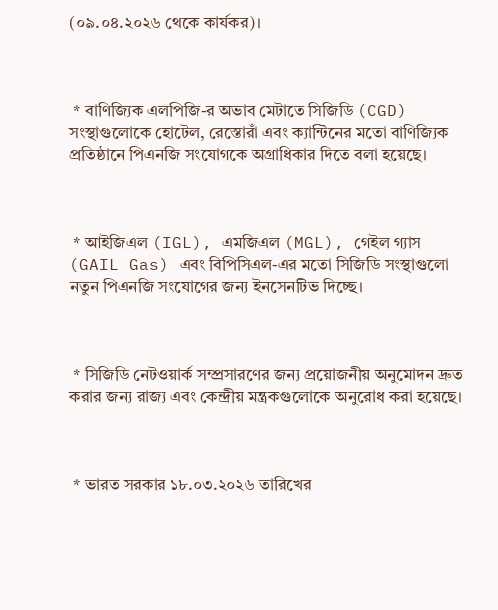(০৯.০৪.২০২৬ থেকে কার্যকর)।



 * বাণিজ্যিক এলপিজি-র অভাব মেটাতে সিজিডি (CGD) সংস্থাগুলোকে হোটেল, রেস্তোরাঁ এবং ক্যান্টিনের মতো বাণিজ্যিক প্রতিষ্ঠানে পিএনজি সংযোগকে অগ্রাধিকার দিতে বলা হয়েছে।



 * আইজিএল (IGL), এমজিএল (MGL), গেইল গ্যাস (GAIL Gas) এবং বিপিসিএল-এর মতো সিজিডি সংস্থাগুলো নতুন পিএনজি সংযোগের জন্য ইনসেনটিভ দিচ্ছে।



 * সিজিডি নেটওয়ার্ক সম্প্রসারণের জন্য প্রয়োজনীয় অনুমোদন দ্রুত করার জন্য রাজ্য এবং কেন্দ্রীয় মন্ত্রকগুলোকে অনুরোধ করা হয়েছে।



 * ভারত সরকার ১৮.০৩.২০২৬ তারিখের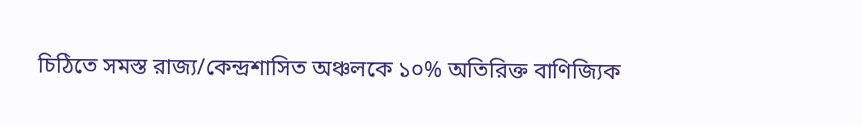চিঠিতে সমস্ত রাজ্য/কেন্দ্রশাসিত অঞ্চলকে ১০% অতিরিক্ত বাণিজ্যিক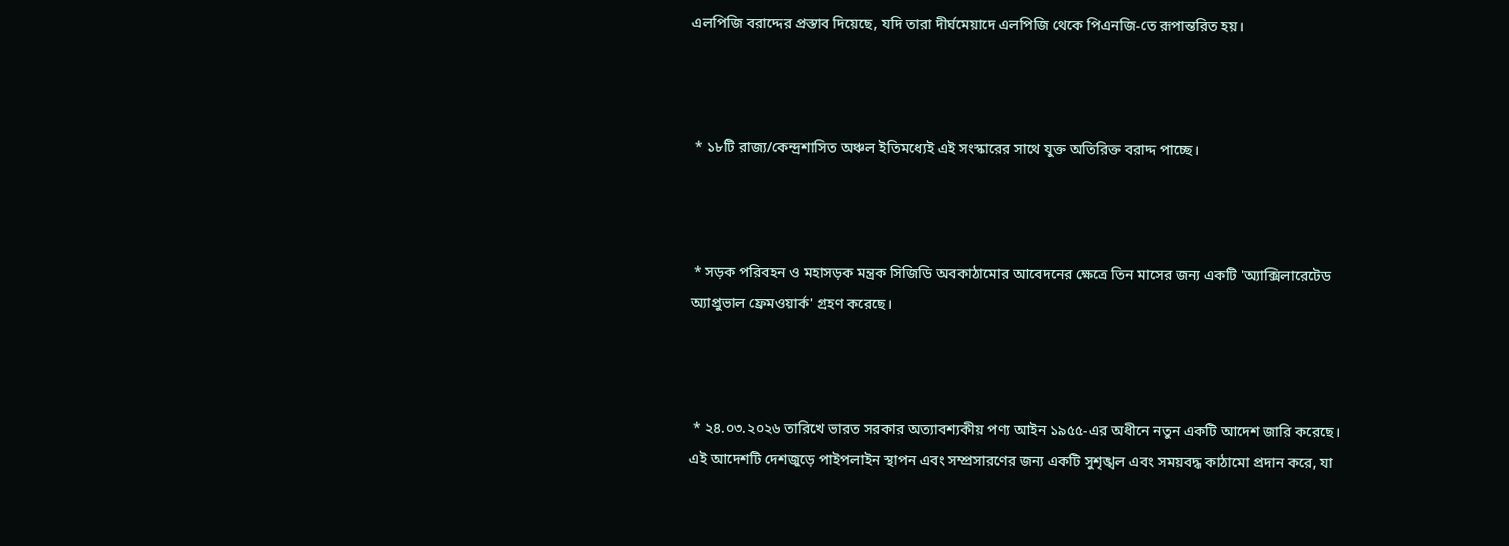এলপিজি বরাদ্দের প্রস্তাব দিয়েছে, যদি তারা দীর্ঘমেয়াদে এলপিজি থেকে পিএনজি-তে রূপান্তরিত হয়।



 * ১৮টি রাজ্য/কেন্দ্রশাসিত অঞ্চল ইতিমধ্যেই এই সংস্কারের সাথে যুক্ত অতিরিক্ত বরাদ্দ পাচ্ছে।



 * সড়ক পরিবহন ও মহাসড়ক মন্ত্রক সিজিডি অবকাঠামোর আবেদনের ক্ষেত্রে তিন মাসের জন্য একটি 'অ্যাক্সিলারেটেড অ্যাপ্রুভাল ফ্রেমওয়ার্ক' গ্রহণ করেছে।



 * ২৪.০৩.২০২৬ তারিখে ভারত সরকার অত্যাবশ্যকীয় পণ্য আইন ১৯৫৫-এর অধীনে নতুন একটি আদেশ জারি করেছে। এই আদেশটি দেশজুড়ে পাইপলাইন স্থাপন এবং সম্প্রসারণের জন্য একটি সুশৃঙ্খল এবং সময়বদ্ধ কাঠামো প্রদান করে, যা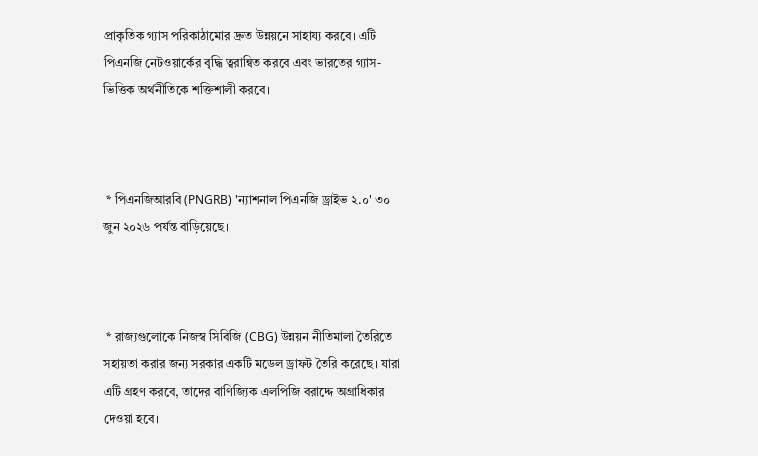প্রাকৃতিক গ্যাস পরিকাঠামোর দ্রুত উন্নয়নে সাহায্য করবে। এটি পিএনজি নেটওয়ার্কের বৃদ্ধি ত্বরান্বিত করবে এবং ভারতের গ্যাস-ভিত্তিক অর্থনীতিকে শক্তিশালী করবে।



 * পিএনজিআরবি (PNGRB) 'ন্যাশনাল পিএনজি ড্রাইভ ২.০' ৩০ জুন ২০২৬ পর্যন্ত বাড়িয়েছে।



 * রাজ্যগুলোকে নিজস্ব সিবিজি (CBG) উন্নয়ন নীতিমালা তৈরিতে সহায়তা করার জন্য সরকার একটি মডেল ড্রাফট তৈরি করেছে। যারা এটি গ্রহণ করবে, তাদের বাণিজ্যিক এলপিজি বরাদ্দে অগ্রাধিকার দেওয়া হবে।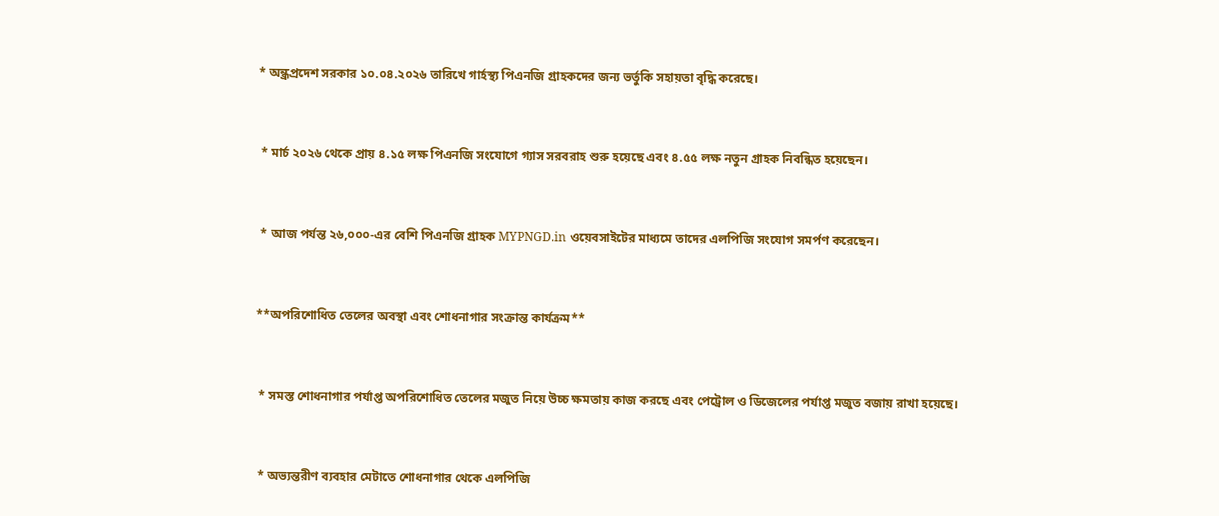* অন্ধ্রপ্রদেশ সরকার ১০.০৪.২০২৬ তারিখে গার্হস্থ্য পিএনজি গ্রাহকদের জন্য ভর্তুকি সহায়তা বৃদ্ধি করেছে।



 * মার্চ ২০২৬ থেকে প্রায় ৪.১৫ লক্ষ পিএনজি সংযোগে গ্যাস সরবরাহ শুরু হয়েছে এবং ৪.৫৫ লক্ষ নতুন গ্রাহক নিবন্ধিত হয়েছেন।



 * আজ পর্যন্ত ২৬,০০০-এর বেশি পিএনজি গ্রাহক MYPNGD.in ওয়েবসাইটের মাধ্যমে তাদের এলপিজি সংযোগ সমর্পণ করেছেন।



**অপরিশোধিত তেলের অবস্থা এবং শোধনাগার সংক্রান্ত কার্যক্রম**



 * সমস্ত শোধনাগার পর্যাপ্ত অপরিশোধিত তেলের মজুত নিয়ে উচ্চ ক্ষমতায় কাজ করছে এবং পেট্রোল ও ডিজেলের পর্যাপ্ত মজুত বজায় রাখা হয়েছে।



 * অভ্যন্তরীণ ব্যবহার মেটাতে শোধনাগার থেকে এলপিজি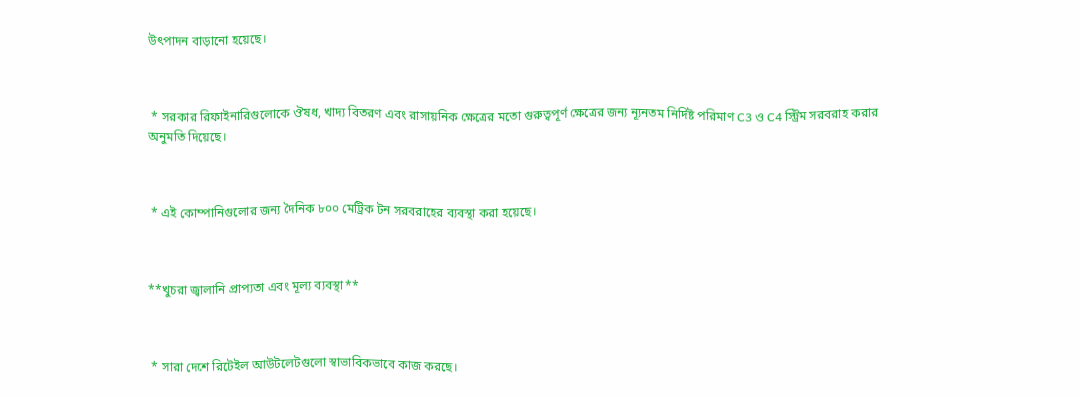উৎপাদন বাড়ানো হয়েছে।



 * সরকার রিফাইনারিগুলোকে ঔষধ, খাদ্য বিতরণ এবং রাসায়নিক ক্ষেত্রের মতো গুরুত্বপূর্ণ ক্ষেত্রের জন্য ন্যূনতম নির্দিষ্ট পরিমাণ C3 ও C4 স্ট্রিম সরবরাহ করার অনুমতি দিয়েছে।



 * এই কোম্পানিগুলোর জন্য দৈনিক ৮০০ মেট্রিক টন সরবরাহের ব্যবস্থা করা হয়েছে।



**খুচরা জ্বালানি প্রাপ্যতা এবং মূল্য ব্যবস্থা**



 * সারা দেশে রিটেইল আউটলেটগুলো স্বাভাবিকভাবে কাজ করছে।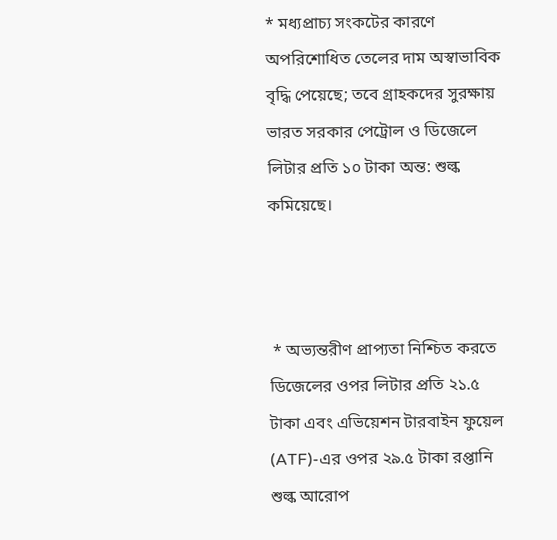* মধ্যপ্রাচ্য সংকটের কারণে অপরিশোধিত তেলের দাম অস্বাভাবিক বৃদ্ধি পেয়েছে; তবে গ্রাহকদের সুরক্ষায় ভারত সরকার পেট্রোল ও ডিজেলে লিটার প্রতি ১০ টাকা অন্ত: শুল্ক কমিয়েছে।



 * অভ্যন্তরীণ প্রাপ্যতা নিশ্চিত করতে ডিজেলের ওপর লিটার প্রতি ২১.৫ টাকা এবং এভিয়েশন টারবাইন ফুয়েল (ATF)-এর ওপর ২৯.৫ টাকা রপ্তানি শুল্ক আরোপ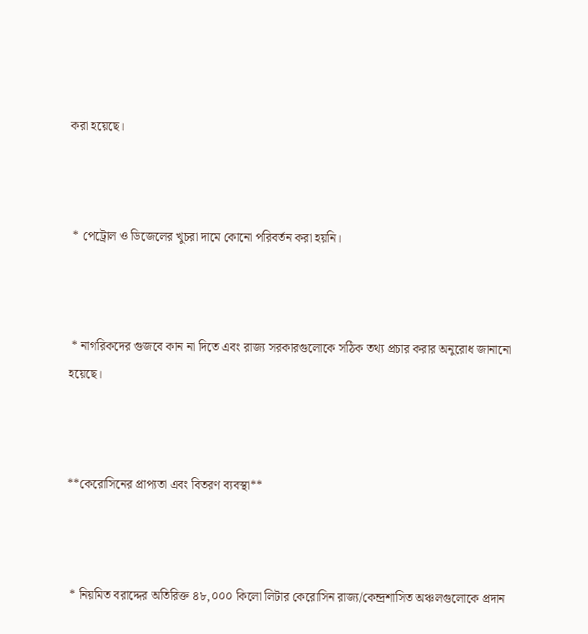করা হয়েছে।



 * পেট্রোল ও ডিজেলের খুচরা দামে কোনো পরিবর্তন করা হয়নি।



 * নাগরিকদের গুজবে কান না দিতে এবং রাজ্য সরকারগুলোকে সঠিক তথ্য প্রচার করার অনুরোধ জানানো হয়েছে।



**কেরোসিনের প্রাপ্যতা এবং বিতরণ ব্যবস্থা**



 * নিয়মিত বরাদ্দের অতিরিক্ত ৪৮,০০০ কিলো লিটার কেরোসিন রাজ্য/কেন্দ্রশাসিত অঞ্চলগুলোকে প্রদান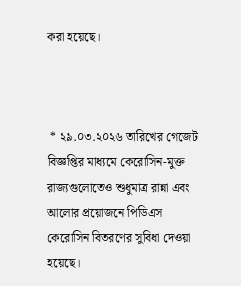করা হয়েছে।



 * ২৯.০৩.২০২৬ তারিখের গেজেট বিজ্ঞপ্তির মাধ্যমে কেরোসিন-মুক্ত রাজ্যগুলোতেও শুধুমাত্র রান্না এবং আলোর প্রয়োজনে পিডিএস কেরোসিন বিতরণের সুবিধা দেওয়া হয়েছে।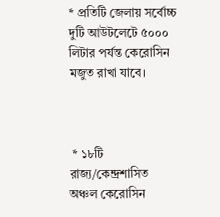* প্রতিটি জেলায় সর্বোচ্চ দুটি আউটলেটে ৫০০০ লিটার পর্যন্ত কেরোসিন মজুত রাখা যাবে।



 * ১৮টি রাজ্য/কেন্দ্রশাসিত অঞ্চল কেরোসিন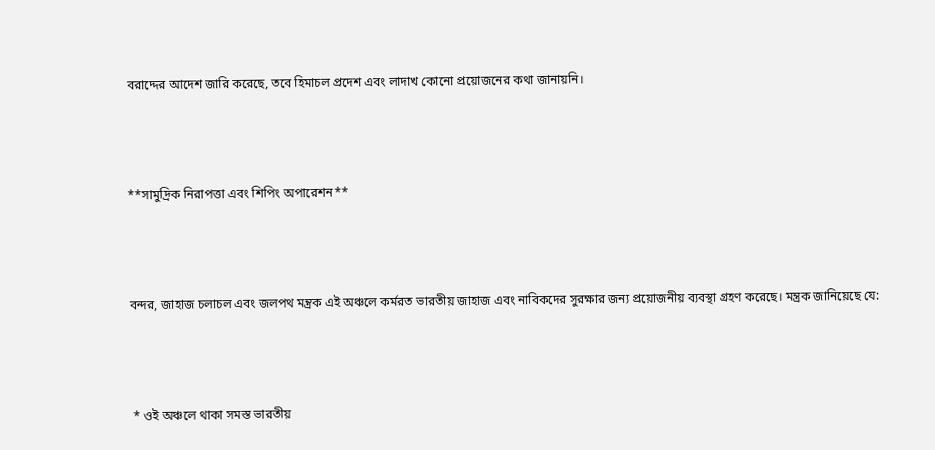বরাদ্দের আদেশ জারি করেছে, তবে হিমাচল প্রদেশ এবং লাদাখ কোনো প্রয়োজনের কথা জানায়নি।



**সামুদ্রিক নিরাপত্তা এবং শিপিং অপারেশন**



বন্দর, জাহাজ চলাচল এবং জলপথ মন্ত্রক এই অঞ্চলে কর্মরত ভারতীয় জাহাজ এবং নাবিকদের সুরক্ষার জন্য প্রয়োজনীয় ব্যবস্থা গ্রহণ করেছে। মন্ত্রক জানিয়েছে যে:



 * ওই অঞ্চলে থাকা সমস্ত ভারতীয়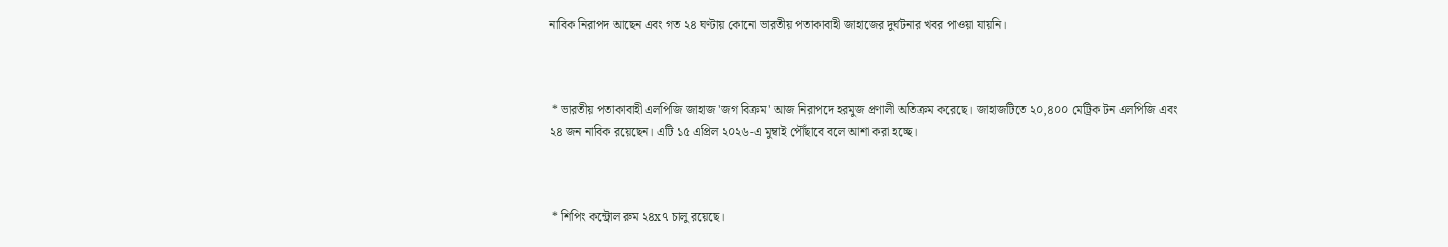নাবিক নিরাপদ আছেন এবং গত ২৪ ঘণ্টায় কোনো ভারতীয় পতাকাবাহী জাহাজের দুর্ঘটনার খবর পাওয়া যায়নি।



 * ভারতীয় পতাকাবাহী এলপিজি জাহাজ 'জগ বিক্রম' আজ নিরাপদে হরমুজ প্রণালী অতিক্রম করেছে। জাহাজটিতে ২০,৪০০ মেট্রিক টন এলপিজি এবং ২৪ জন নাবিক রয়েছেন। এটি ১৫ এপ্রিল ২০২৬-এ মুম্বাই পৌঁছাবে বলে আশা করা হচ্ছে।



 * শিপিং কন্ট্রোল রুম ২৪x৭ চালু রয়েছে।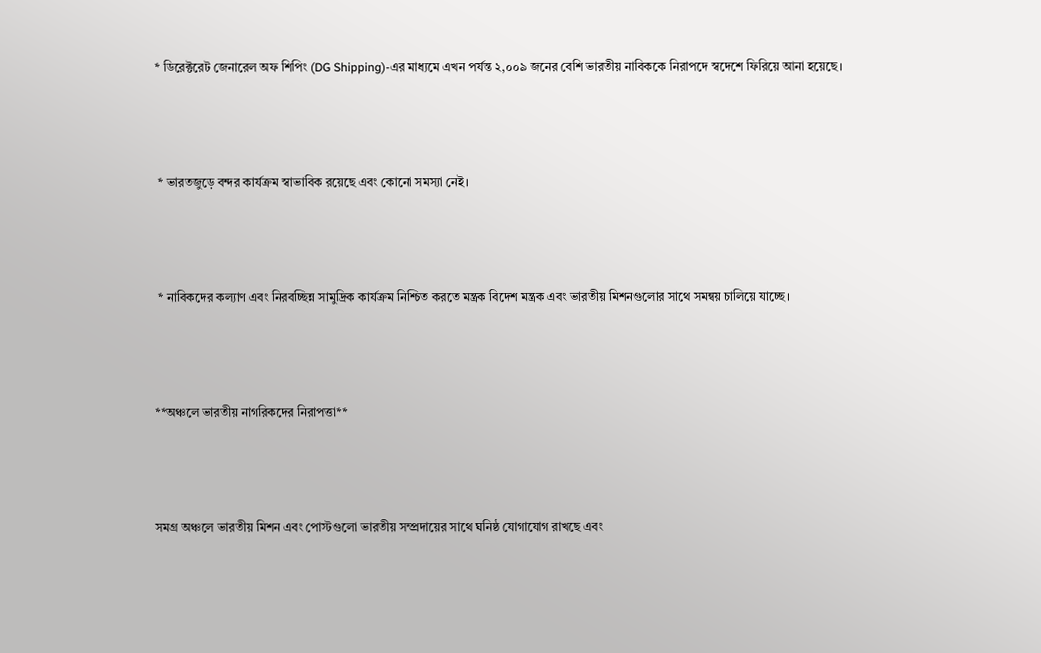* ডিরেক্টরেট জেনারেল অফ শিপিং (DG Shipping)-এর মাধ্যমে এখন পর্যন্ত ২,০০৯ জনের বেশি ভারতীয় নাবিককে নিরাপদে স্বদেশে ফিরিয়ে আনা হয়েছে।



 * ভারতজুড়ে বন্দর কার্যক্রম স্বাভাবিক রয়েছে এবং কোনো সমস্যা নেই।



 * নাবিকদের কল্যাণ এবং নিরবচ্ছিন্ন সামুদ্রিক কার্যক্রম নিশ্চিত করতে মন্ত্রক বিদেশ মন্ত্রক এবং ভারতীয় মিশনগুলোর সাথে সমন্বয় চালিয়ে যাচ্ছে।



**অঞ্চলে ভারতীয় নাগরিকদের নিরাপত্তা**



সমগ্র অঞ্চলে ভারতীয় মিশন এবং পোস্টগুলো ভারতীয় সম্প্রদায়ের সাথে ঘনিষ্ঠ যোগাযোগ রাখছে এবং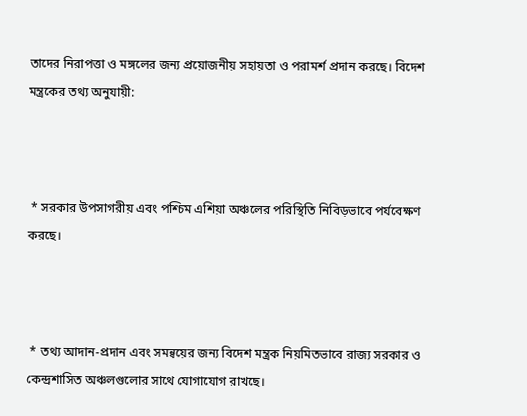তাদের নিরাপত্তা ও মঙ্গলের জন্য প্রয়োজনীয় সহায়তা ও পরামর্শ প্রদান করছে। বিদেশ মন্ত্রকের তথ্য অনুযায়ী:



 * সরকার উপসাগরীয় এবং পশ্চিম এশিয়া অঞ্চলের পরিস্থিতি নিবিড়ভাবে পর্যবেক্ষণ করছে।



 * তথ্য আদান-প্রদান এবং সমন্বয়ের জন্য বিদেশ মন্ত্রক নিয়মিতভাবে রাজ্য সরকার ও কেন্দ্রশাসিত অঞ্চলগুলোর সাথে যোগাযোগ রাখছে।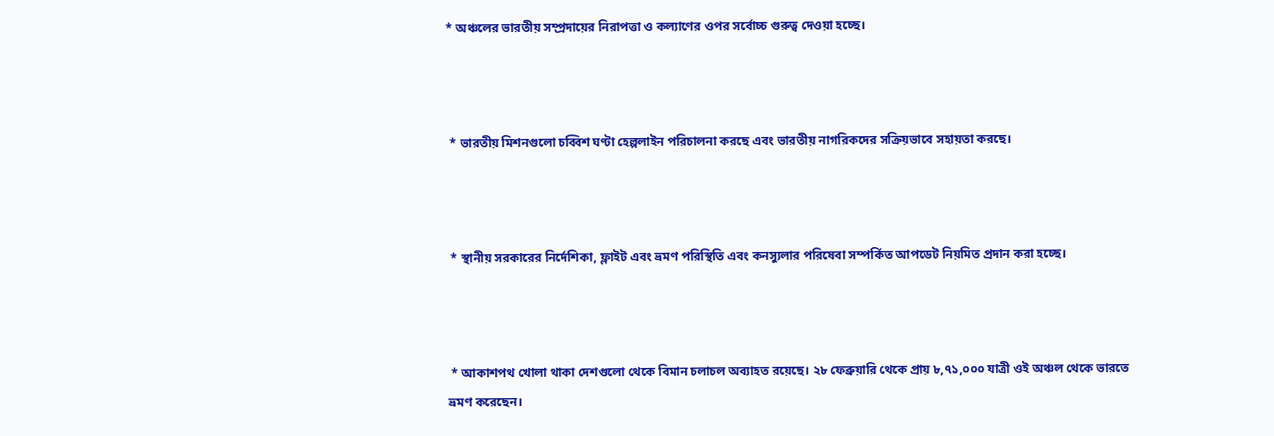* অঞ্চলের ভারতীয় সম্প্রদায়ের নিরাপত্তা ও কল্যাণের ওপর সর্বোচ্চ গুরুত্ব দেওয়া হচ্ছে।



 * ভারতীয় মিশনগুলো চব্বিশ ঘণ্টা হেল্পলাইন পরিচালনা করছে এবং ভারতীয় নাগরিকদের সক্রিয়ভাবে সহায়তা করছে।



 * স্থানীয় সরকারের নির্দেশিকা, ফ্লাইট এবং ভ্রমণ পরিস্থিতি এবং কনস্যুলার পরিষেবা সম্পর্কিত আপডেট নিয়মিত প্রদান করা হচ্ছে।



 * আকাশপথ খোলা থাকা দেশগুলো থেকে বিমান চলাচল অব্যাহত রয়েছে। ২৮ ফেব্রুয়ারি থেকে প্রায় ৮,৭১,০০০ যাত্রী ওই অঞ্চল থেকে ভারতে ভ্রমণ করেছেন।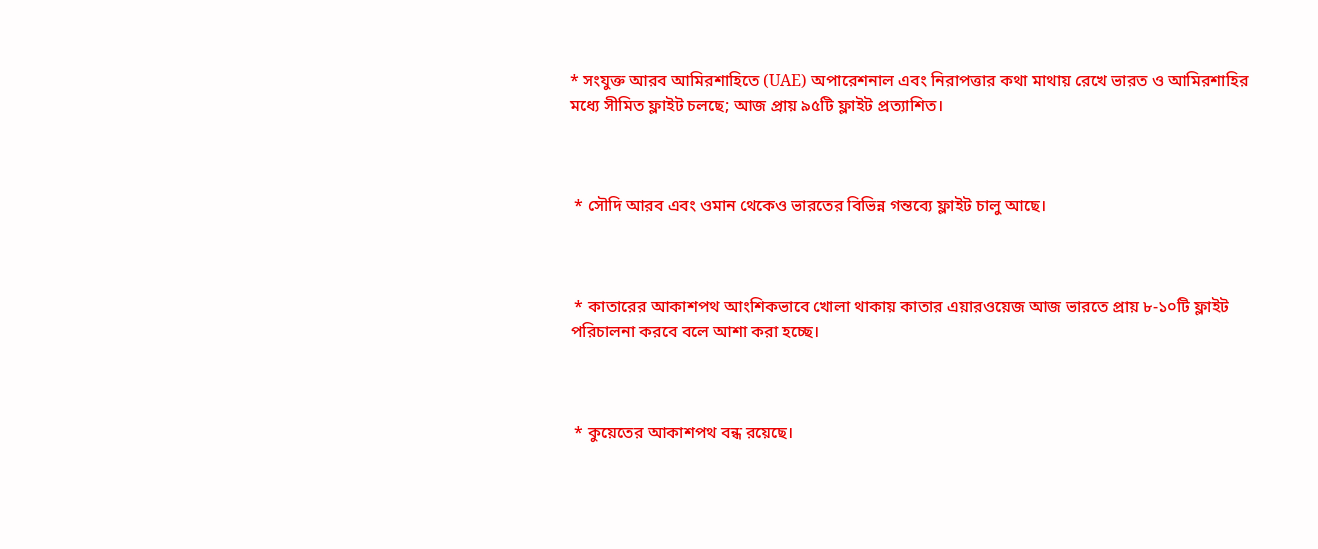* সংযুক্ত আরব আমিরশাহিতে (UAE) অপারেশনাল এবং নিরাপত্তার কথা মাথায় রেখে ভারত ও আমিরশাহির মধ্যে সীমিত ফ্লাইট চলছে; আজ প্রায় ৯৫টি ফ্লাইট প্রত্যাশিত।



 * সৌদি আরব এবং ওমান থেকেও ভারতের বিভিন্ন গন্তব্যে ফ্লাইট চালু আছে।



 * কাতারের আকাশপথ আংশিকভাবে খোলা থাকায় কাতার এয়ারওয়েজ আজ ভারতে প্রায় ৮-১০টি ফ্লাইট পরিচালনা করবে বলে আশা করা হচ্ছে।



 * কুয়েতের আকাশপথ বন্ধ রয়েছে।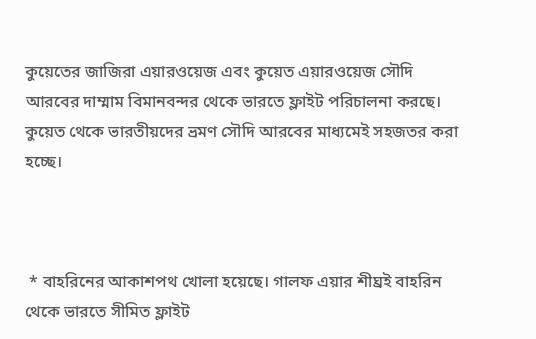কুয়েতের জাজিরা এয়ারওয়েজ এবং কুয়েত এয়ারওয়েজ সৌদি আরবের দাম্মাম বিমানবন্দর থেকে ভারতে ফ্লাইট পরিচালনা করছে। কুয়েত থেকে ভারতীয়দের ভ্রমণ সৌদি আরবের মাধ্যমেই সহজতর করা হচ্ছে।



 * বাহরিনের আকাশপথ খোলা হয়েছে। গালফ এয়ার শীঘ্রই বাহরিন থেকে ভারতে সীমিত ফ্লাইট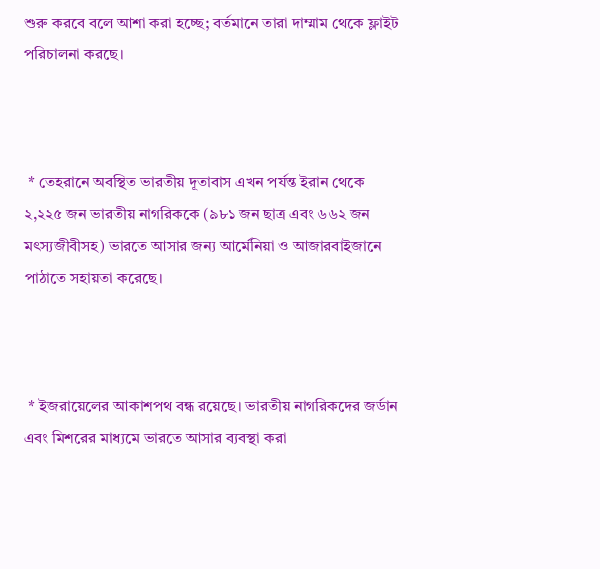শুরু করবে বলে আশা করা হচ্ছে; বর্তমানে তারা দাম্মাম থেকে ফ্লাইট পরিচালনা করছে।



 * তেহরানে অবস্থিত ভারতীয় দূতাবাস এখন পর্যন্ত ইরান থেকে ২,২২৫ জন ভারতীয় নাগরিককে (৯৮১ জন ছাত্র এবং ৬৬২ জন মৎস্যজীবীসহ) ভারতে আসার জন্য আর্মেনিয়া ও আজারবাইজানে পাঠাতে সহায়তা করেছে।



 * ইজরায়েলের আকাশপথ বন্ধ রয়েছে। ভারতীয় নাগরিকদের জর্ডান এবং মিশরের মাধ্যমে ভারতে আসার ব্যবস্থা করা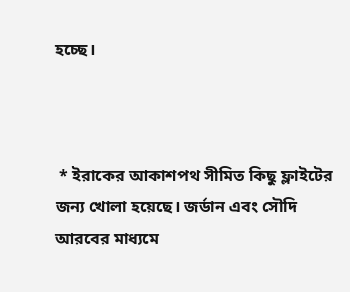হচ্ছে।



 * ইরাকের আকাশপথ সীমিত কিছু ফ্লাইটের জন্য খোলা হয়েছে। জর্ডান এবং সৌদি আরবের মাধ্যমে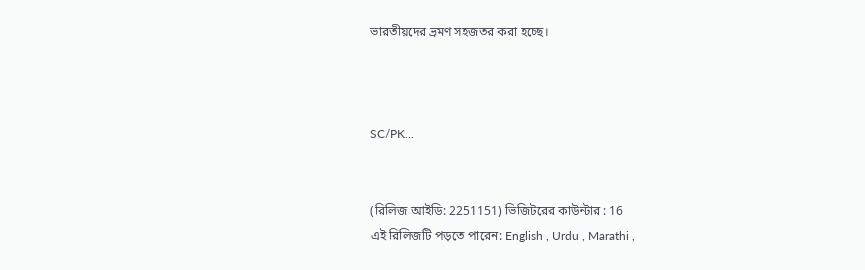ভারতীয়দের ভ্রমণ সহজতর করা হচ্ছে।



SC/PK...


(রিলিজ আইডি: 2251151) ভিজিটরের কাউন্টার : 16
এই রিলিজটি পড়তে পারেন: English , Urdu , Marathi ,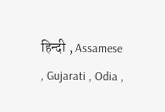हिन्दी , Assamese , Gujarati , Odia ,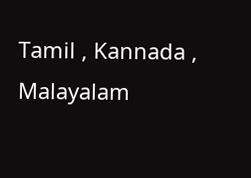Tamil , Kannada , Malayalam